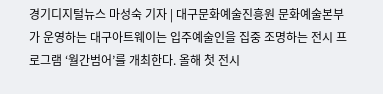경기디지털뉴스 마성숙 기자 | 대구문화예술진흥원 문화예술본부가 운영하는 대구아트웨이는 입주예술인을 집중 조명하는 전시 프로그램 ‘월간범어’를 개최한다. 올해 첫 전시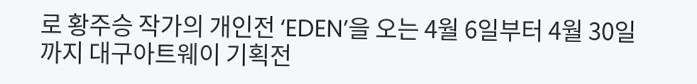로 황주승 작가의 개인전 ‘EDEN’을 오는 4월 6일부터 4월 30일까지 대구아트웨이 기획전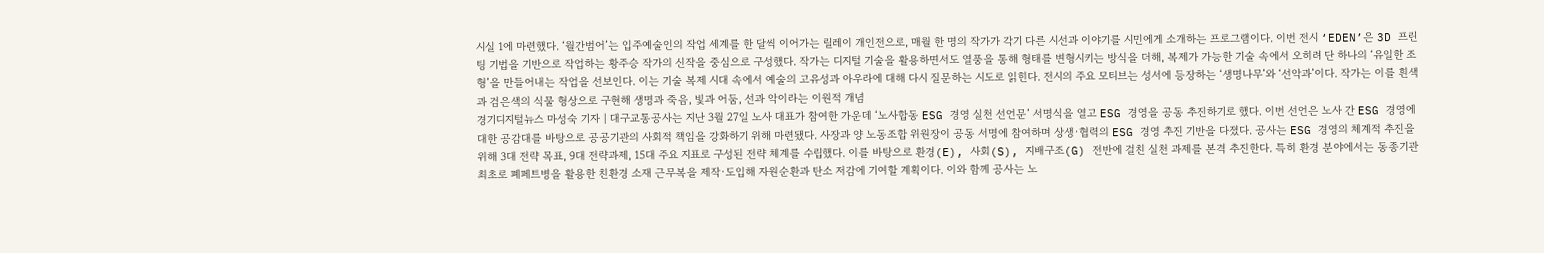시실 1에 마련했다. ‘월간범어’는 입주예술인의 작업 세계를 한 달씩 이어가는 릴레이 개인전으로, 매월 한 명의 작가가 각기 다른 시선과 이야기를 시민에게 소개하는 프로그램이다. 이번 전시 ‘EDEN’은 3D 프린팅 기법을 기반으로 작업하는 황주승 작가의 신작을 중심으로 구성했다. 작가는 디지털 기술을 활용하면서도 열풍을 통해 형태를 변형시키는 방식을 더해, 복제가 가능한 기술 속에서 오히려 단 하나의 ‘유일한 조형’을 만들어내는 작업을 선보인다. 이는 기술 복제 시대 속에서 예술의 고유성과 아우라에 대해 다시 질문하는 시도로 읽힌다. 전시의 주요 모티브는 성서에 등장하는 ‘생명나무’와 ‘선악과’이다. 작가는 이를 흰색과 검은색의 식물 형상으로 구현해 생명과 죽음, 빛과 어둠, 선과 악이라는 이원적 개념
경기디지털뉴스 마성숙 기자 | 대구교통공사는 지난 3월 27일 노사 대표가 참여한 가운데 ‘노사합동 ESG 경영 실천 선언문’ 서명식을 열고 ESG 경영을 공동 추진하기로 했다. 이번 선언은 노사 간 ESG 경영에 대한 공감대를 바탕으로 공공기관의 사회적 책임을 강화하기 위해 마련됐다. 사장과 양 노동조합 위원장이 공동 서명에 참여하며 상생·협력의 ESG 경영 추진 기반을 다졌다. 공사는 ESG 경영의 체계적 추진을 위해 3대 전략 목표, 9대 전략과제, 15대 주요 지표로 구성된 전략 체계를 수립했다. 이를 바탕으로 환경(E), 사회(S), 지배구조(G) 전반에 걸친 실천 과제를 본격 추진한다. 특히 환경 분야에서는 동종기관 최초로 폐페트병을 활용한 친환경 소재 근무복을 제작·도입해 자원순환과 탄소 저감에 기여할 계획이다. 이와 함께 공사는 노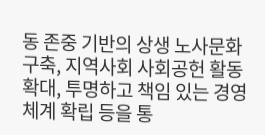동 존중 기반의 상생 노사문화 구축, 지역사회 사회공헌 활동 확대, 투명하고 책임 있는 경영체계 확립 등을 통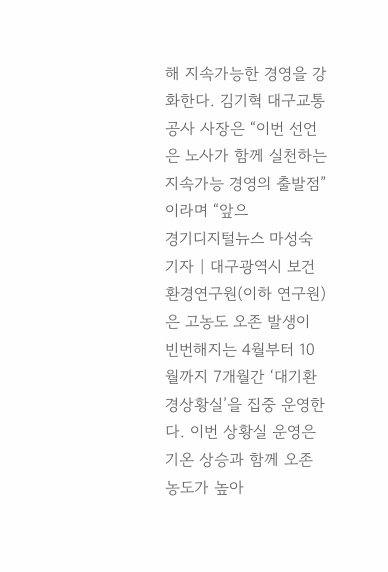해 지속가능한 경영을 강화한다. 김기혁 대구교통공사 사장은 “이번 선언은 노사가 함께 실천하는 지속가능 경영의 출발점”이라며 “앞으
경기디지털뉴스 마성숙 기자 | 대구광역시 보건환경연구원(이하 연구원)은 고농도 오존 발생이 빈번해지는 4월부터 10월까지 7개월간 ‘대기환경상황실’을 집중 운영한다. 이번 상황실 운영은 기온 상승과 함께 오존 농도가 높아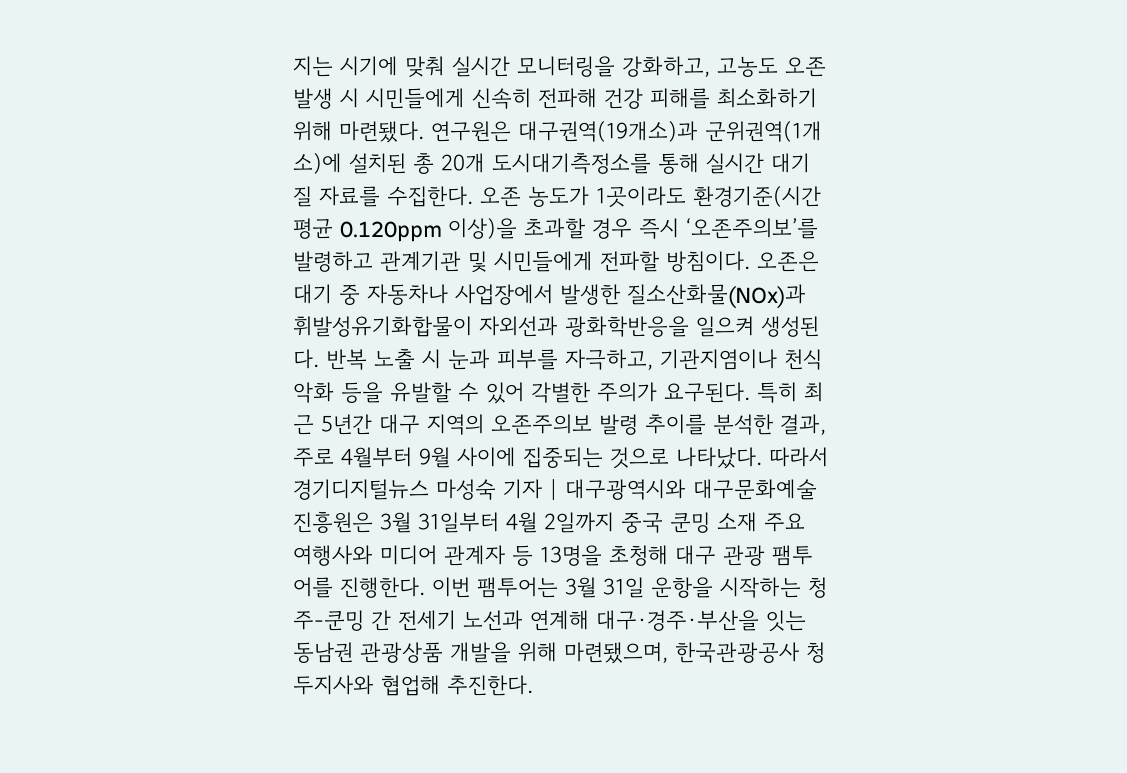지는 시기에 맞춰 실시간 모니터링을 강화하고, 고농도 오존 발생 시 시민들에게 신속히 전파해 건강 피해를 최소화하기 위해 마련됐다. 연구원은 대구권역(19개소)과 군위권역(1개소)에 설치된 총 20개 도시대기측정소를 통해 실시간 대기질 자료를 수집한다. 오존 농도가 1곳이라도 환경기준(시간 평균 0.120ppm 이상)을 초과할 경우 즉시 ‘오존주의보’를 발령하고 관계기관 및 시민들에게 전파할 방침이다. 오존은 대기 중 자동차나 사업장에서 발생한 질소산화물(NOx)과 휘발성유기화합물이 자외선과 광화학반응을 일으켜 생성된다. 반복 노출 시 눈과 피부를 자극하고, 기관지염이나 천식 악화 등을 유발할 수 있어 각별한 주의가 요구된다. 특히 최근 5년간 대구 지역의 오존주의보 발령 추이를 분석한 결과, 주로 4월부터 9월 사이에 집중되는 것으로 나타났다. 따라서
경기디지털뉴스 마성숙 기자 | 대구광역시와 대구문화예술진흥원은 3월 31일부터 4월 2일까지 중국 쿤밍 소재 주요 여행사와 미디어 관계자 등 13명을 초청해 대구 관광 팸투어를 진행한다. 이번 팸투어는 3월 31일 운항을 시작하는 청주-쿤밍 간 전세기 노선과 연계해 대구·경주·부산을 잇는 동남권 관광상품 개발을 위해 마련됐으며, 한국관광공사 청두지사와 협업해 추진한다.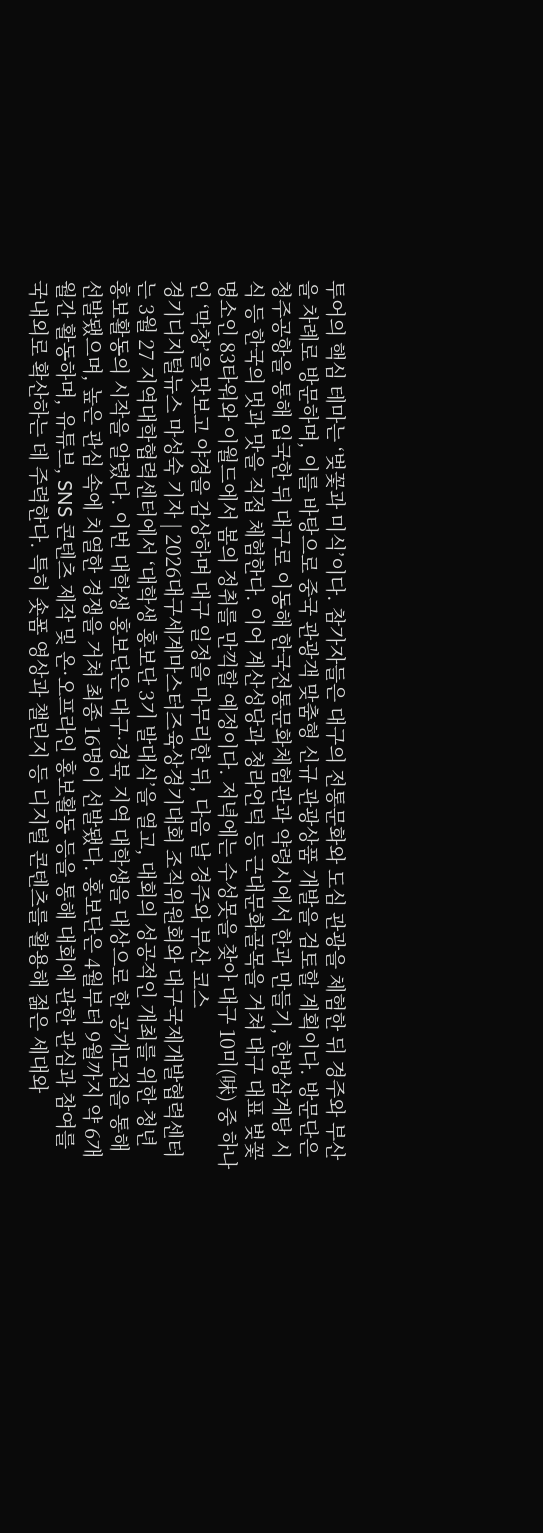투어의 핵심 테마는 ‘벚꽃과 미식’이다. 참가자들은 대구의 전통문화와 도심 관광을 체험한 뒤 경주와 부산을 차례로 방문하며, 이를 바탕으로 중국 관광객 맞춤형 신규 관광상품 개발을 검토할 계획이다. 방문단은 청주공항을 통해 입국한 뒤 대구로 이동해 한국전통문화체험관과 약령시에서 한과 만들기, 한방삼계탕 시식 등 한국의 멋과 맛을 직접 체험한다. 이어 계산성당과 청라언덕 등 근대문화골목을 거쳐 대구 대표 벚꽃 명소인 83타워와 이월드에서 봄의 정취를 만끽할 예정이다. 저녁에는 수성못을 찾아 대구 10미(味) 중 하나인 ‘막창’을 맛보고 야경을 감상하며 대구 일정을 마무리한 뒤, 다음 날 경주와 부산 코스
경기디지털뉴스 마성숙 기자 | 2026대구세계마스터즈육상경기대회 조직위원회와 대구국제개발협력센터는 3월 27 지역대학협력센터에서 ‘대학생 홍보단 3기 발대식’을 열고, 대회의 성공적인 개최를 위한 청년 홍보활동의 시작을 알렸다. 이번 대학생 홍보단은 대구·경북 지역 대학생을 대상으로 한 공개모집을 통해 선발됐으며, 높은 관심 속에 치열한 경쟁을 거쳐 최종 16명이 선발됐다. 홍보단은 4월부터 9월까지 약 6개월간 활동하며, 유튜브, SNS 콘텐츠 제작 및 온·오프라인 홍보활동 등을 통해 대회에 관한 관심과 참여를 국내외로 확산하는 데 주력한다. 특히 숏폼 영상과 챌린지 등 디지털 콘텐츠를 활용해 젊은 세대와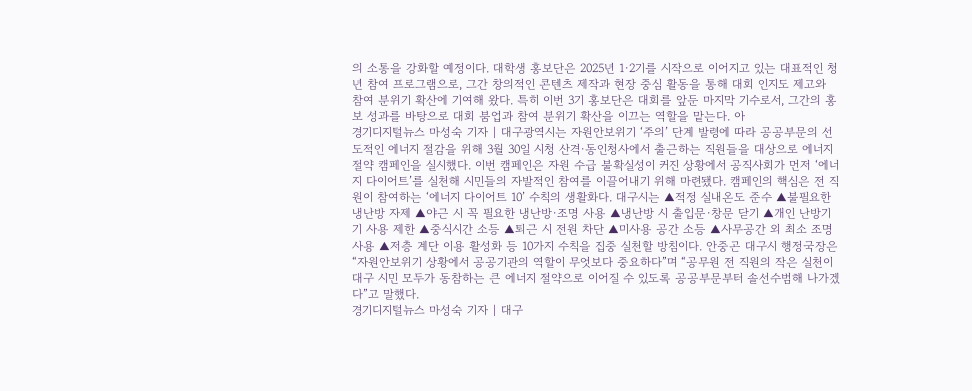의 소통을 강화할 예정이다. 대학생 홍보단은 2025년 1·2기를 시작으로 이어지고 있는 대표적인 청년 참여 프로그램으로, 그간 창의적인 콘텐츠 제작과 현장 중심 활동을 통해 대회 인지도 제고와 참여 분위기 확산에 기여해 왔다. 특히 이번 3기 홍보단은 대회를 앞둔 마지막 기수로서, 그간의 홍보 성과를 바탕으로 대회 붐업과 참여 분위기 확산을 이끄는 역할을 맡는다. 아
경기디지털뉴스 마성숙 기자 | 대구광역시는 자원안보위기 ‘주의’ 단계 발령에 따라 공공부문의 선도적인 에너지 절감을 위해 3월 30일 시청 산격·동인청사에서 출근하는 직원들을 대상으로 에너지 절약 캠페인을 실시했다. 이번 캠페인은 자원 수급 불확실성이 커진 상황에서 공직사회가 먼저 ‘에너지 다이어트’를 실천해 시민들의 자발적인 참여를 이끌어내기 위해 마련됐다. 캠페인의 핵심은 전 직원이 참여하는 ‘에너지 다이어트 10’ 수칙의 생활화다. 대구시는 ▲적정 실내온도 준수 ▲불필요한 냉난방 자제 ▲야근 시 꼭 필요한 냉난방·조명 사용 ▲냉난방 시 출입문·창문 닫기 ▲개인 난방기기 사용 제한 ▲중식시간 소등 ▲퇴근 시 전원 차단 ▲미사용 공간 소등 ▲사무공간 외 최소 조명 사용 ▲저층 계단 이용 활성화 등 10가지 수칙을 집중 실천할 방침이다. 안중곤 대구시 행정국장은 “자원안보위기 상황에서 공공기관의 역할이 무엇보다 중요하다”며 “공무원 전 직원의 작은 실천이 대구 시민 모두가 동참하는 큰 에너지 절약으로 이어질 수 있도록 공공부문부터 솔선수범해 나가겠다”고 말했다.
경기디지털뉴스 마성숙 기자 | 대구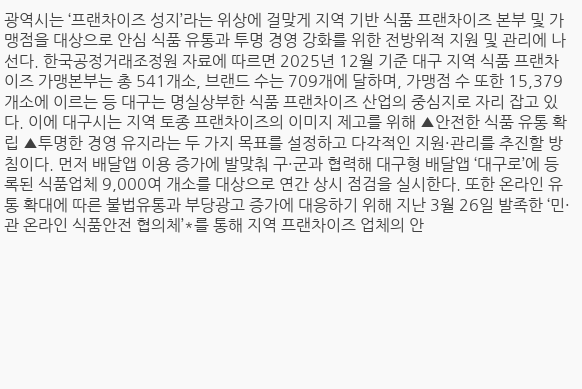광역시는 ‘프랜차이즈 성지’라는 위상에 걸맞게 지역 기반 식품 프랜차이즈 본부 및 가맹점을 대상으로 안심 식품 유통과 투명 경영 강화를 위한 전방위적 지원 및 관리에 나선다. 한국공정거래조정원 자료에 따르면 2025년 12월 기준 대구 지역 식품 프랜차이즈 가맹본부는 총 541개소, 브랜드 수는 709개에 달하며, 가맹점 수 또한 15,379개소에 이르는 등 대구는 명실상부한 식품 프랜차이즈 산업의 중심지로 자리 잡고 있다. 이에 대구시는 지역 토종 프랜차이즈의 이미지 제고를 위해 ▲안전한 식품 유통 확립 ▲투명한 경영 유지라는 두 가지 목표를 설정하고 다각적인 지원·관리를 추진할 방침이다. 먼저 배달앱 이용 증가에 발맞춰 구·군과 협력해 대구형 배달앱 ‘대구로’에 등록된 식품업체 9,000여 개소를 대상으로 연간 상시 점검을 실시한다. 또한 온라인 유통 확대에 따른 불법유통과 부당광고 증가에 대응하기 위해 지난 3월 26일 발족한 ‘민·관 온라인 식품안전 협의체’*를 통해 지역 프랜차이즈 업체의 안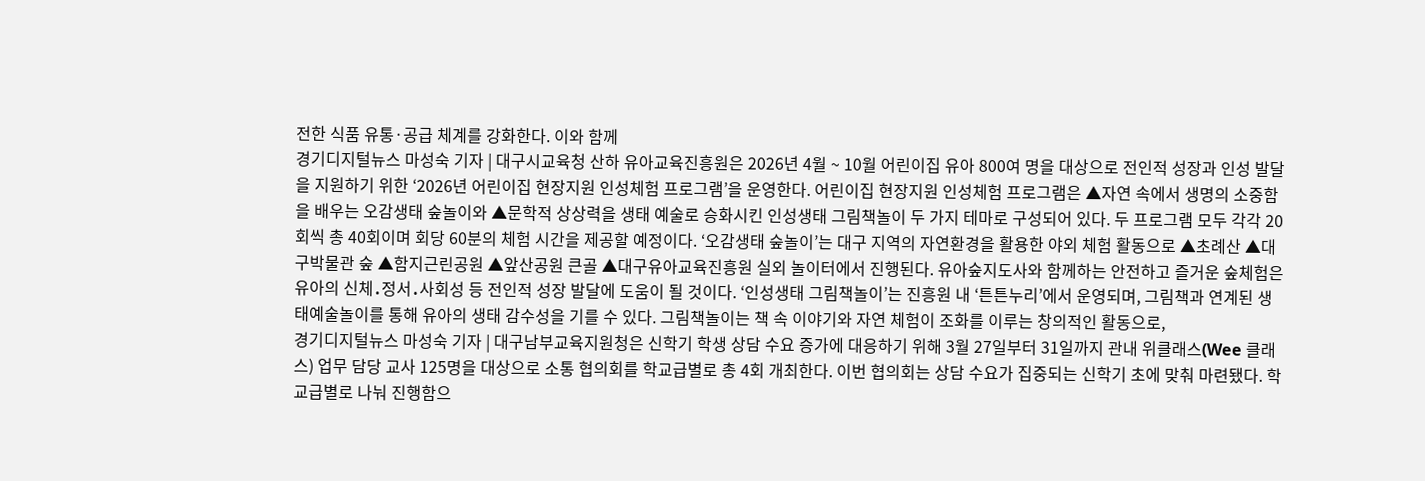전한 식품 유통·공급 체계를 강화한다. 이와 함께
경기디지털뉴스 마성숙 기자 | 대구시교육청 산하 유아교육진흥원은 2026년 4월 ~ 10월 어린이집 유아 800여 명을 대상으로 전인적 성장과 인성 발달을 지원하기 위한 ‘2026년 어린이집 현장지원 인성체험 프로그램’을 운영한다. 어린이집 현장지원 인성체험 프로그램은 ▲자연 속에서 생명의 소중함을 배우는 오감생태 숲놀이와 ▲문학적 상상력을 생태 예술로 승화시킨 인성생태 그림책놀이 두 가지 테마로 구성되어 있다. 두 프로그램 모두 각각 20회씩 총 40회이며 회당 60분의 체험 시간을 제공할 예정이다. ‘오감생태 숲놀이’는 대구 지역의 자연환경을 활용한 야외 체험 활동으로 ▲초례산 ▲대구박물관 숲 ▲함지근린공원 ▲앞산공원 큰골 ▲대구유아교육진흥원 실외 놀이터에서 진행된다. 유아숲지도사와 함께하는 안전하고 즐거운 숲체험은 유아의 신체․정서․사회성 등 전인적 성장 발달에 도움이 될 것이다. ‘인성생태 그림책놀이’는 진흥원 내 ‘튼튼누리’에서 운영되며, 그림책과 연계된 생태예술놀이를 통해 유아의 생태 감수성을 기를 수 있다. 그림책놀이는 책 속 이야기와 자연 체험이 조화를 이루는 창의적인 활동으로,
경기디지털뉴스 마성숙 기자 | 대구남부교육지원청은 신학기 학생 상담 수요 증가에 대응하기 위해 3월 27일부터 31일까지 관내 위클래스(Wee 클래스) 업무 담당 교사 125명을 대상으로 소통 협의회를 학교급별로 총 4회 개최한다. 이번 협의회는 상담 수요가 집중되는 신학기 초에 맞춰 마련됐다. 학교급별로 나눠 진행함으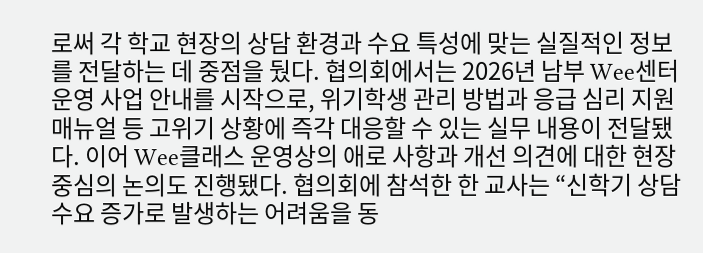로써 각 학교 현장의 상담 환경과 수요 특성에 맞는 실질적인 정보를 전달하는 데 중점을 뒀다. 협의회에서는 2026년 남부 Wee센터 운영 사업 안내를 시작으로, 위기학생 관리 방법과 응급 심리 지원 매뉴얼 등 고위기 상황에 즉각 대응할 수 있는 실무 내용이 전달됐다. 이어 Wee클래스 운영상의 애로 사항과 개선 의견에 대한 현장 중심의 논의도 진행됐다. 협의회에 참석한 한 교사는 “신학기 상담 수요 증가로 발생하는 어려움을 동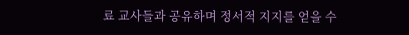료 교사들과 공유하며 정서적 지지를 얻을 수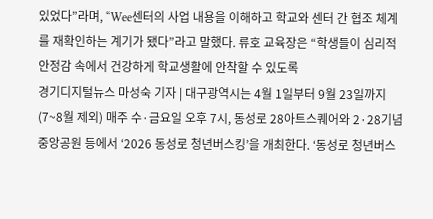있었다”라며, “Wee센터의 사업 내용을 이해하고 학교와 센터 간 협조 체계를 재확인하는 계기가 됐다”라고 말했다. 류호 교육장은 “학생들이 심리적 안정감 속에서 건강하게 학교생활에 안착할 수 있도록
경기디지털뉴스 마성숙 기자 | 대구광역시는 4월 1일부터 9월 23일까지(7~8월 제외) 매주 수·금요일 오후 7시, 동성로 28아트스퀘어와 2·28기념중앙공원 등에서 ‘2026 동성로 청년버스킹’을 개최한다. ‘동성로 청년버스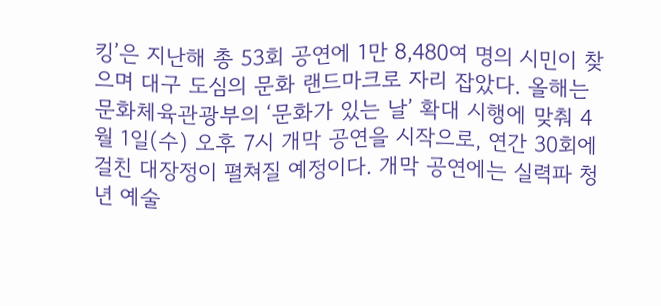킹’은 지난해 총 53회 공연에 1만 8,480여 명의 시민이 찾으며 대구 도심의 문화 랜드마크로 자리 잡았다. 올해는 문화체육관광부의 ‘문화가 있는 날’ 확대 시행에 맞춰 4월 1일(수) 오후 7시 개막 공연을 시작으로, 연간 30회에 걸친 대장정이 펼쳐질 예정이다. 개막 공연에는 실력파 청년 예술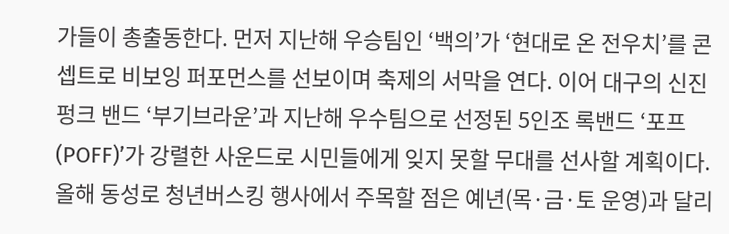가들이 총출동한다. 먼저 지난해 우승팀인 ‘백의’가 ‘현대로 온 전우치’를 콘셉트로 비보잉 퍼포먼스를 선보이며 축제의 서막을 연다. 이어 대구의 신진 펑크 밴드 ‘부기브라운’과 지난해 우수팀으로 선정된 5인조 록밴드 ‘포프(POFF)’가 강렬한 사운드로 시민들에게 잊지 못할 무대를 선사할 계획이다. 올해 동성로 청년버스킹 행사에서 주목할 점은 예년(목·금·토 운영)과 달리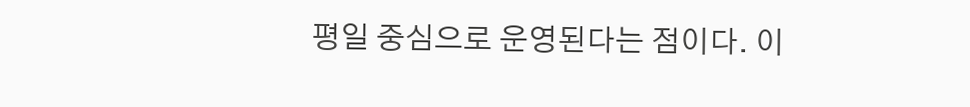평일 중심으로 운영된다는 점이다. 이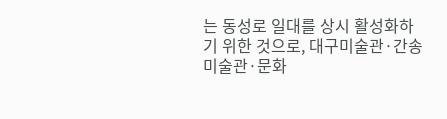는 동성로 일대를 상시 활성화하기 위한 것으로, 대구미술관·간송미술관·문화